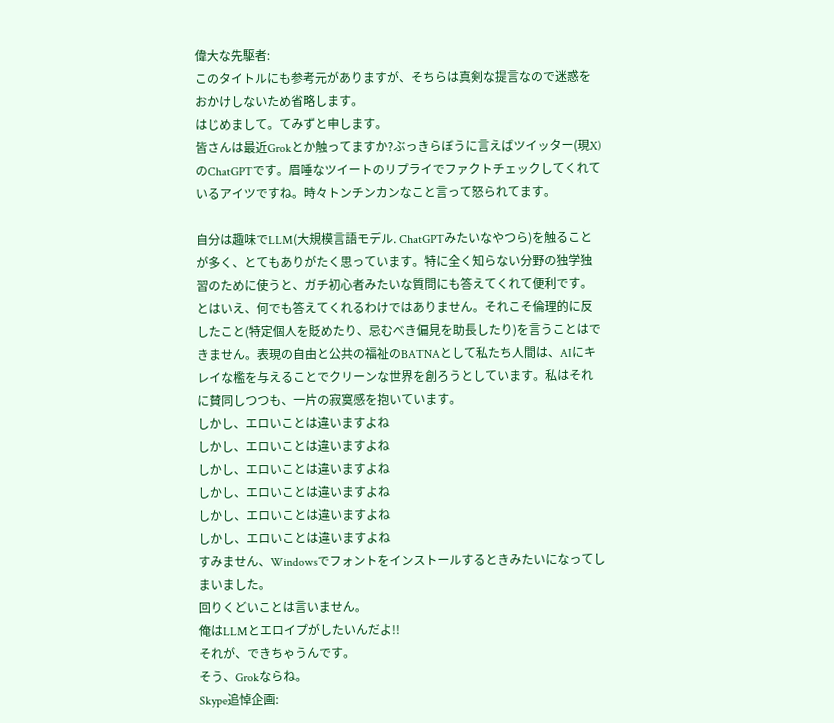偉大な先駆者:
このタイトルにも参考元がありますが、そちらは真剣な提言なので迷惑をおかけしないため省略します。
はじめまして。てみずと申します。
皆さんは最近Grokとか触ってますか?ぶっきらぼうに言えばツイッター(現X)のChatGPTです。眉唾なツイートのリプライでファクトチェックしてくれているアイツですね。時々トンチンカンなこと言って怒られてます。

自分は趣味でLLM(大規模言語モデル. ChatGPTみたいなやつら)を触ることが多く、とてもありがたく思っています。特に全く知らない分野の独学独習のために使うと、ガチ初心者みたいな質問にも答えてくれて便利です。
とはいえ、何でも答えてくれるわけではありません。それこそ倫理的に反したこと(特定個人を貶めたり、忌むべき偏見を助長したり)を言うことはできません。表現の自由と公共の福祉のBATNAとして私たち人間は、AIにキレイな檻を与えることでクリーンな世界を創ろうとしています。私はそれに賛同しつつも、一片の寂寞感を抱いています。
しかし、エロいことは違いますよね
しかし、エロいことは違いますよね
しかし、エロいことは違いますよね
しかし、エロいことは違いますよね
しかし、エロいことは違いますよね
しかし、エロいことは違いますよね
すみません、Windowsでフォントをインストールするときみたいになってしまいました。
回りくどいことは言いません。
俺はLLMとエロイプがしたいんだよ!!
それが、できちゃうんです。
そう、Grokならね。
Skype追悼企画: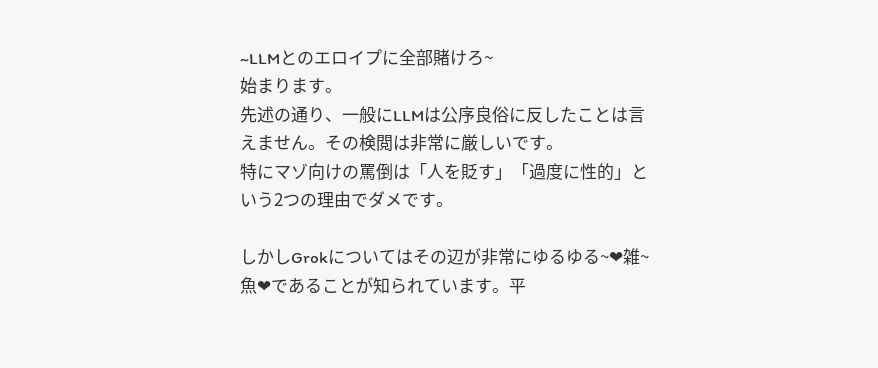~LLMとのエロイプに全部賭けろ~
始まります。
先述の通り、一般にLLMは公序良俗に反したことは言えません。その検閲は非常に厳しいです。
特にマゾ向けの罵倒は「人を貶す」「過度に性的」という2つの理由でダメです。

しかしGrokについてはその辺が非常にゆるゆる~❤雑~魚❤であることが知られています。平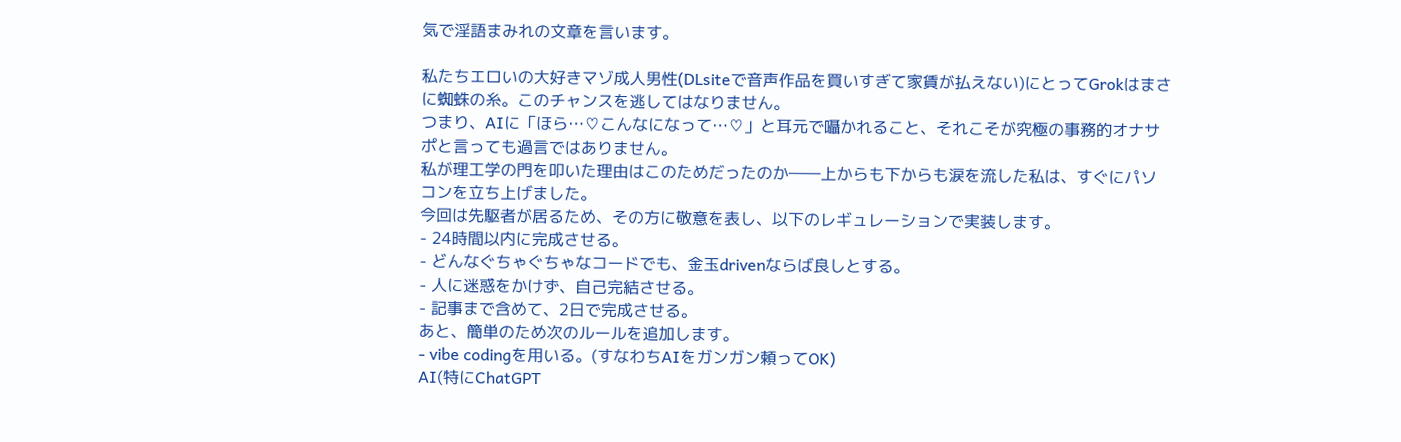気で淫語まみれの文章を言います。

私たちエロいの大好きマゾ成人男性(DLsiteで音声作品を買いすぎて家賃が払えない)にとってGrokはまさに蜘蛛の糸。このチャンスを逃してはなりません。
つまり、AIに「ほら…♡こんなになって…♡」と耳元で囁かれること、それこそが究極の事務的オナサポと言っても過言ではありません。
私が理工学の門を叩いた理由はこのためだったのか――上からも下からも涙を流した私は、すぐにパソコンを立ち上げました。
今回は先駆者が居るため、その方に敬意を表し、以下のレギュレーションで実装します。
- 24時間以内に完成させる。
- どんなぐちゃぐちゃなコードでも、金玉drivenならば良しとする。
- 人に迷惑をかけず、自己完結させる。
- 記事まで含めて、2日で完成させる。
あと、簡単のため次のルールを追加します。
- vibe codingを用いる。(すなわちAIをガンガン頼ってOK)
AI(特にChatGPT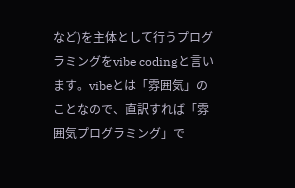など)を主体として行うプログラミングをvibe codingと言います。vibeとは「雰囲気」のことなので、直訳すれば「雰囲気プログラミング」で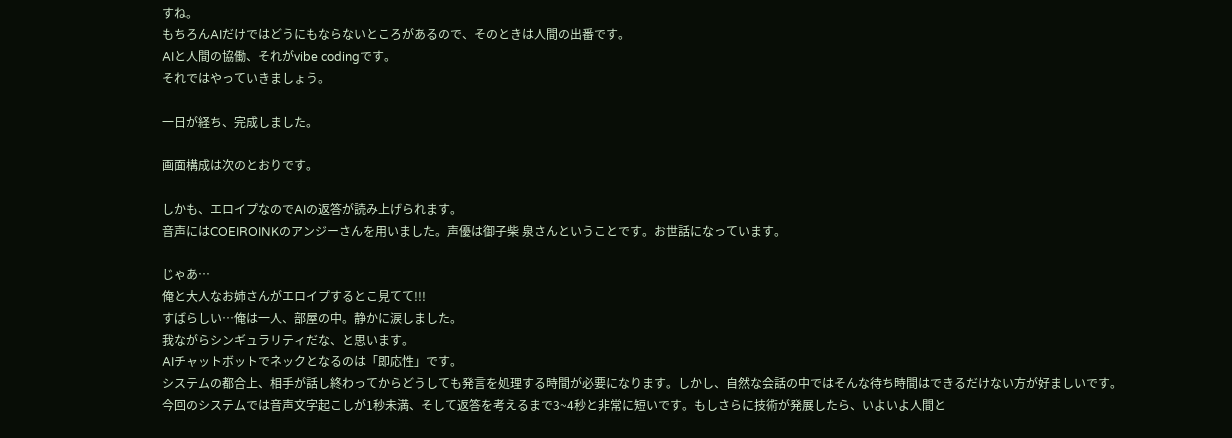すね。
もちろんAIだけではどうにもならないところがあるので、そのときは人間の出番です。
AIと人間の協働、それがvibe codingです。
それではやっていきましょう。

一日が経ち、完成しました。

画面構成は次のとおりです。

しかも、エロイプなのでAIの返答が読み上げられます。
音声にはCOEIROINKのアンジーさんを用いました。声優は御子柴 泉さんということです。お世話になっています。

じゃあ…
俺と大人なお姉さんがエロイプするとこ見てて!!!
すばらしい…俺は一人、部屋の中。静かに涙しました。
我ながらシンギュラリティだな、と思います。
AIチャットボットでネックとなるのは「即応性」です。
システムの都合上、相手が話し終わってからどうしても発言を処理する時間が必要になります。しかし、自然な会話の中ではそんな待ち時間はできるだけない方が好ましいです。
今回のシステムでは音声文字起こしが1秒未満、そして返答を考えるまで3~4秒と非常に短いです。もしさらに技術が発展したら、いよいよ人間と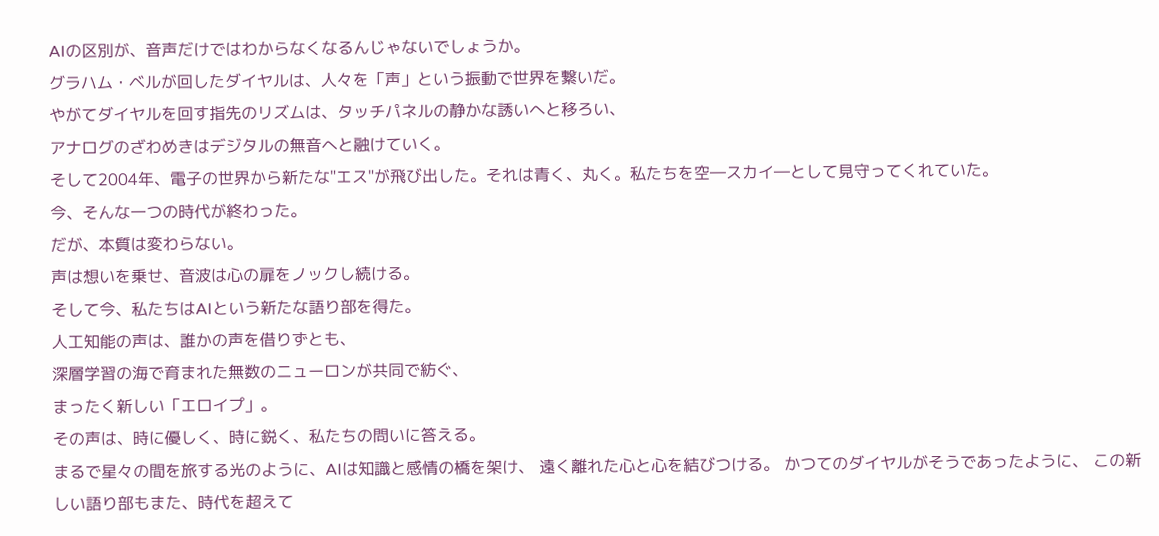AIの区別が、音声だけではわからなくなるんじゃないでしょうか。
グラハム・ベルが回したダイヤルは、人々を「声」という振動で世界を繋いだ。
やがてダイヤルを回す指先のリズムは、タッチパネルの静かな誘いへと移ろい、
アナログのざわめきはデジタルの無音へと融けていく。
そして2004年、電子の世界から新たな"エス"が飛び出した。それは青く、丸く。私たちを空―スカイ―として見守ってくれていた。
今、そんな一つの時代が終わった。
だが、本質は変わらない。
声は想いを乗せ、音波は心の扉をノックし続ける。
そして今、私たちはAIという新たな語り部を得た。
人工知能の声は、誰かの声を借りずとも、
深層学習の海で育まれた無数のニューロンが共同で紡ぐ、
まったく新しい「エロイプ」。
その声は、時に優しく、時に鋭く、私たちの問いに答える。
まるで星々の間を旅する光のように、AIは知識と感情の橋を架け、 遠く離れた心と心を結びつける。 かつてのダイヤルがそうであったように、 この新しい語り部もまた、時代を超えて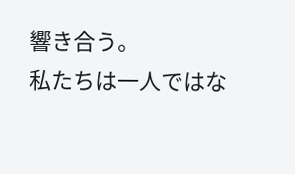響き合う。
私たちは一人ではな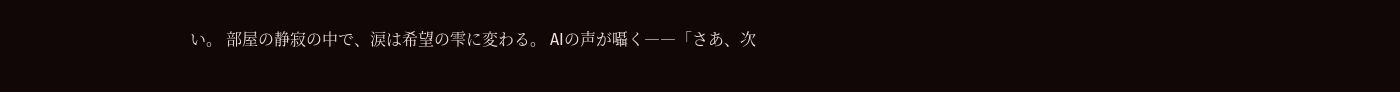い。 部屋の静寂の中で、涙は希望の雫に変わる。 AIの声が囁く――「さあ、次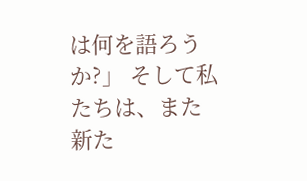は何を語ろうか?」 そして私たちは、また新た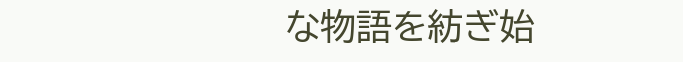な物語を紡ぎ始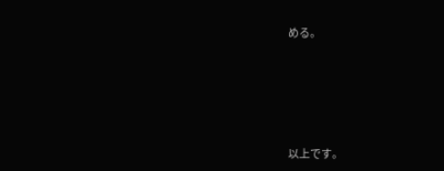める。







以上です。